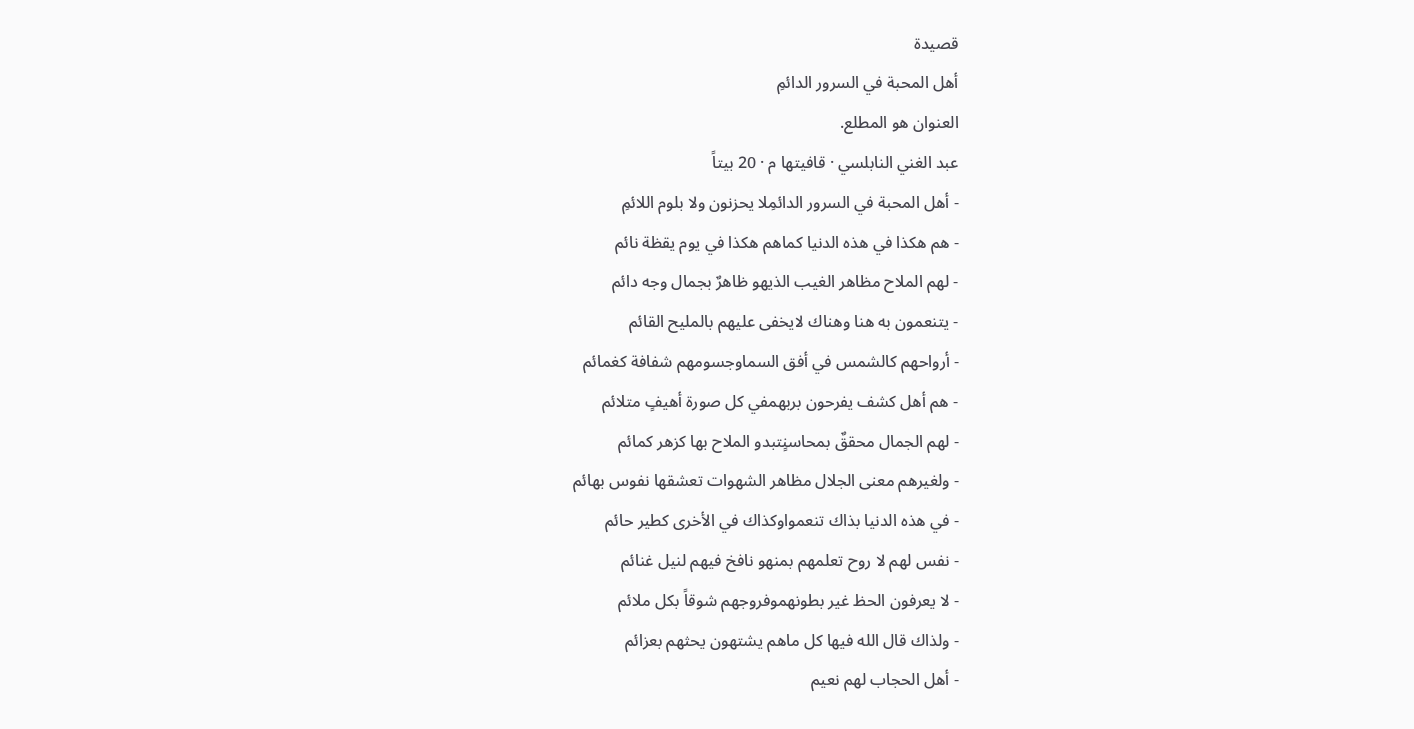قصيدة
أهل المحبة في السرور الدائمِ
العنوان هو المطلع.
عبد الغني النابلسي · قافيتها م · 20 بيتاً
- أهل المحبة في السرور الدائمِلا يحزنون ولا بلوم اللائمِ
- هم هكذا في هذه الدنيا كماهم هكذا في يوم يقظة نائم
- لهم الملاح مظاهر الغيب الذيهو ظاهرٌ بجمال وجه دائم
- يتنعمون به هنا وهناك لايخفى عليهم بالمليح القائم
- أرواحهم كالشمس في أفق السماوجسومهم شفافة كغمائم
- هم أهل كشف يفرحون بربهمفي كل صورة أهيفٍ متلائم
- لهم الجمال محققٌ بمحاسنٍتبدو الملاح بها كزهر كمائم
- ولغيرهم معنى الجلال مظاهر الشهوات تعشقها نفوس بهائم
- في هذه الدنيا بذاك تنعمواوكذاك في الأخرى كطير حائم
- نفس لهم لا روح تعلمهم بمنهو نافخ فيهم لنيل غنائم
- لا يعرفون الحظ غير بطونهموفروجهم شوقاً بكل ملائم
- ولذاك قال الله فيها كل ماهم يشتهون يحثهم بعزائم
- أهل الحجاب لهم نعيم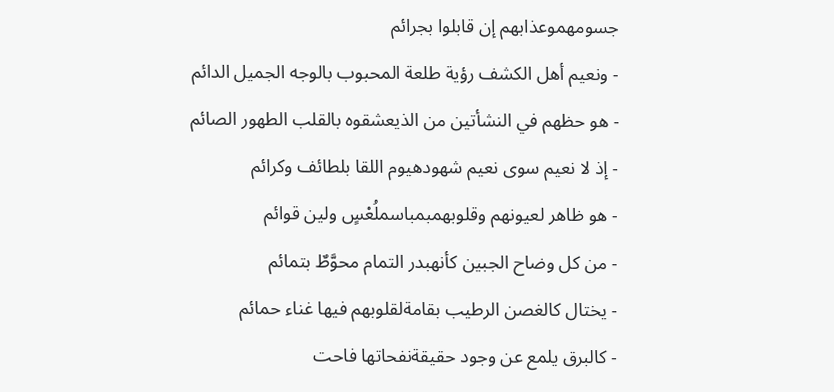جسومهموعذابهم إن قابلوا بجرائم
- ونعيم أهل الكشف رؤية طلعة المحبوب بالوجه الجميل الدائم
- هو حظهم في النشأتين من الذيعشقوه بالقلب الطهور الصائم
- إذ لا نعيم سوى نعيم شهودهيوم اللقا بلطائف وكرائم
- هو ظاهر لعيونهم وقلوبهمبمباسملُعْسٍ ولين قوائم
- من كل وضاح الجبين كأنهبدر التمام محوَّطٌ بتمائم
- يختال كالغصن الرطيب بقامةلقلوبهم فيها غناء حمائم
- كالبرق يلمع عن وجود حقيقةنفحاتها فاحت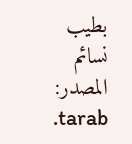بطيب نسائم
المصدر: tarab.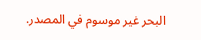البحر غير موسوم في المصدر.